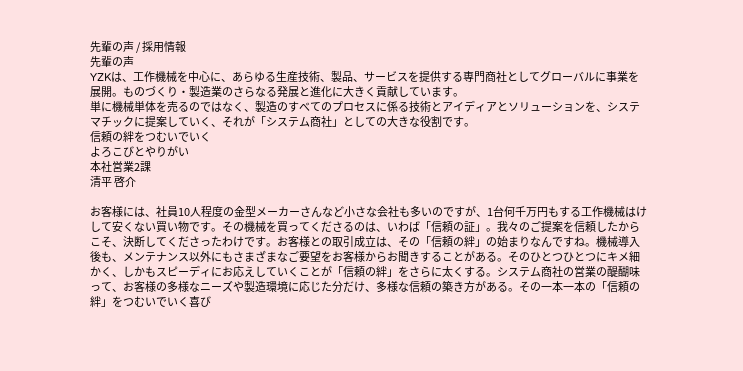先輩の声 / 採用情報
先輩の声
YZKは、工作機械を中心に、あらゆる生産技術、製品、サービスを提供する専門商社としてグローバルに事業を展開。ものづくり・製造業のさらなる発展と進化に大きく貢献しています。
単に機械単体を売るのではなく、製造のすべてのプロセスに係る技術とアイディアとソリューションを、システマチックに提案していく、それが「システム商社」としての大きな役割です。
信頼の絆をつむいでいく
よろこびとやりがい
本社営業2課
清平 啓介

お客様には、社員10人程度の金型メーカーさんなど小さな会社も多いのですが、1台何千万円もする工作機械はけして安くない買い物です。その機械を買ってくださるのは、いわば「信頼の証」。我々のご提案を信頼したからこそ、決断してくださったわけです。お客様との取引成立は、その「信頼の絆」の始まりなんですね。機械導入後も、メンテナンス以外にもさまざまなご要望をお客様からお聞きすることがある。そのひとつひとつにキメ細かく、しかもスピーディにお応えしていくことが「信頼の絆」をさらに太くする。システム商社の営業の醍醐味って、お客様の多様なニーズや製造環境に応じた分だけ、多様な信頼の築き方がある。その一本一本の「信頼の絆」をつむいでいく喜び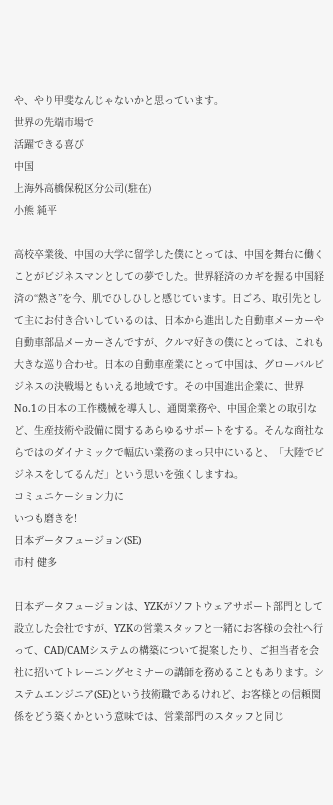や、やり甲斐なんじゃないかと思っています。
世界の先端市場で
活躍できる喜び
中国
上海外高橋保税区分公司(駐在)
小熊 純平

高校卒業後、中国の大学に留学した僕にとっては、中国を舞台に働くことがビジネスマンとしての夢でした。世界経済のカギを握る中国経済の“熱さ”を今、肌でひしひしと感じています。日ごろ、取引先として主にお付き合いしているのは、日本から進出した自動車メーカーや自動車部品メーカーさんですが、クルマ好きの僕にとっては、これも大きな巡り合わせ。日本の自動車産業にとって中国は、グローバルビジネスの決戦場ともいえる地域です。その中国進出企業に、世界No.1の日本の工作機械を導入し、通関業務や、中国企業との取引など、生産技術や設備に関するあらゆるサポートをする。そんな商社ならではのダイナミックで幅広い業務のまっ只中にいると、「大陸でビジネスをしてるんだ」という思いを強くしますね。
コミュニケーション力に
いつも磨きを!
日本データフュージョン(SE)
市村 健多

日本データフュージョンは、YZKがソフトウェアサポート部門として設立した会社ですが、YZKの営業スタッフと一緒にお客様の会社へ行って、CAD/CAMシステムの構築について提案したり、ご担当者を会社に招いてトレーニングセミナーの講師を務めることもあります。システムエンジニア(SE)という技術職であるけれど、お客様との信頼関係をどう築くかという意味では、営業部門のスタッフと同じ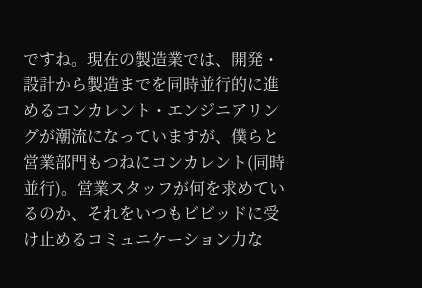ですね。現在の製造業では、開発・設計から製造までを同時並行的に進めるコンカレント・エンジニアリングが潮流になっていますが、僕らと営業部門もつねにコンカレント(同時並行)。営業スタッフが何を求めているのか、それをいつもビビッドに受け止めるコミュニケーション力な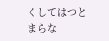くしてはつとまらな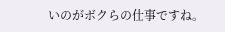いのがボクらの仕事ですね。